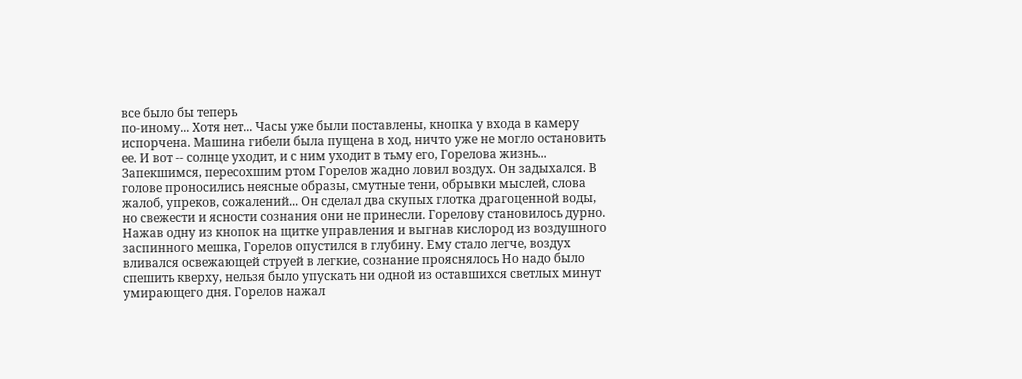все было бы теперь
по-иному... Хотя нет... Часы уже были поставлены, кнопка у входа в камеру
испорчена. Машина гибели была пущена в ход, ничто уже не могло остановить
ее. И вот -- солнце уходит, и с ним уходит в тьму его, Горелова жизнь...
Запекшимся, пересохшим ртом Горелов жадно ловил воздух. Он задыхался. В
голове проносились неясные образы, смутные тени, обрывки мыслей, слова
жалоб, упреков, сожалений... Он сделал два скупых глотка драгоценной воды,
но свежести и ясности сознания они не принесли. Горелову становилось дурно.
Нажав одну из кнопок на щитке управления и выгнав кислород из воздушного
заспинного мешка, Горелов опустился в глубину. Ему стало легче, воздух
вливался освежающей струей в легкие, сознание прояснялось Но надо было
спешить кверху, нельзя было упускать ни одной из оставшихся светлых минут
умирающего дня. Горелов нажал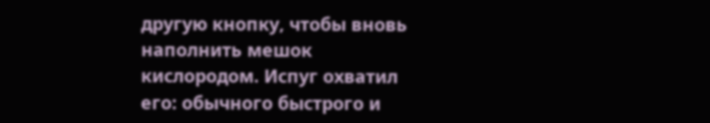другую кнопку, чтобы вновь наполнить мешок
кислородом. Испуг охватил его: обычного быстрого и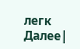легк
Далее|